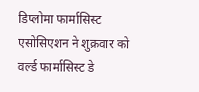डिप्लोमा फार्मासिस्ट एसोसिएशन ने शुक्रवार को वर्ल्ड फार्मासिस्ट डे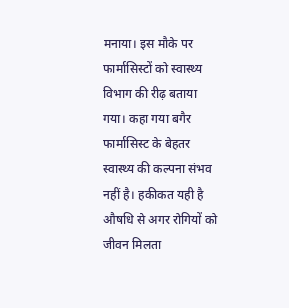मनाया। इस मौके पर फार्मासिस्टों को स्वास्थ्य विभाग की रीढ़ बताया गया। कहा गया बगैर फार्मासिस्ट के बेहतर स्वास्थ्य की कल्पना संभव नहीं है। हकीकत यही है औषधि से अगर रोगियों को जीवन मिलता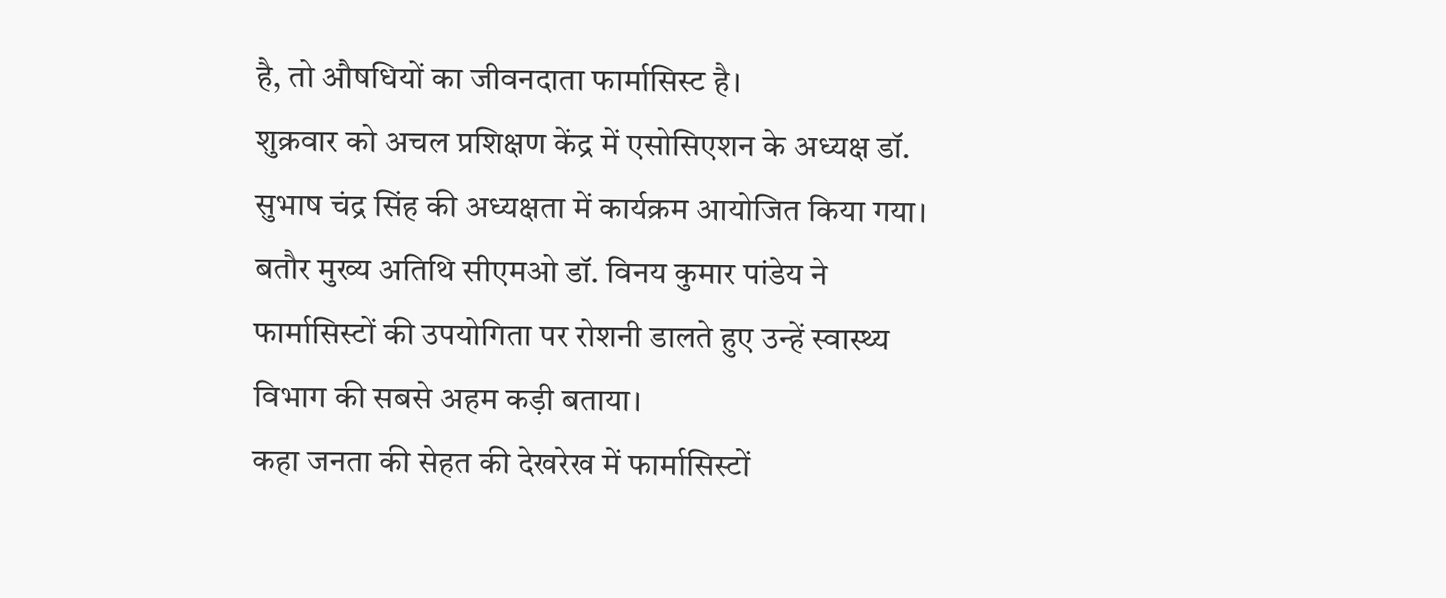है, तो औषधियों का जीवनदाता फार्मासिस्ट है।
शुक्रवार को अचल प्रशिक्षण केंद्र में एसोसिएशन के अध्यक्ष डॉ. सुभाष चंद्र सिंह की अध्यक्षता में कार्यक्रम आयोजित किया गया। बतौर मुख्य अतिथि सीएमओ डॉ. विनय कुमार पांडेय ने फार्मासिस्टों की उपयोगिता पर रोशनी डालते हुए उन्हें स्वास्थ्य विभाग की सबसे अहम कड़ी बताया।
कहा जनता की सेहत की देखरेख में फार्मासिस्टों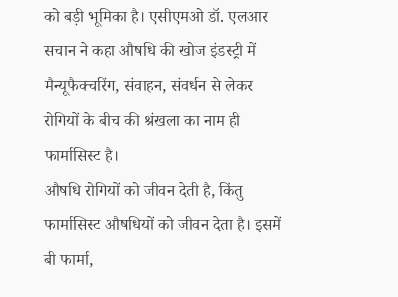को बड़ी भूमिका है। एसीएमओ डॉ. एलआर सचान ने कहा औषधि की खोज इंडस्ट्री में मैन्यूफैक्चरिंग, संवाहन, संवर्धन से लेकर रोगियों के बीच की श्रंखला का नाम ही फार्मासिस्ट है।
औषधि रोगियों को जीवन देती है, किंतु फार्मासिस्ट औषधियों को जीवन देता है। इसमें बी फार्मा,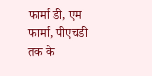फार्मा डी, एम फार्मा, पीएचडी तक के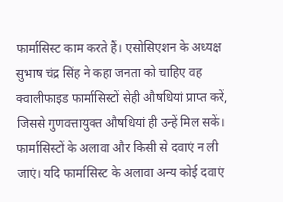फार्मासिस्ट काम करते हैं। एसोसिएशन के अध्यक्ष सुभाष चंद्र सिंह ने कहा जनता को चाहिए वह क्वालीफाइड फार्मासिस्टों सेही औषधियां प्राप्त करें, जिससे गुणवत्तायुक्त औषधियां ही उन्हें मिल सकें।
फार्मासिस्टों के अलावा और किसी से दवाएं न ली जाएं। यदि फार्मासिस्ट के अलावा अन्य कोई दवाएं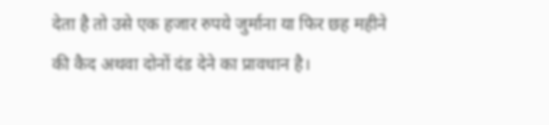देता है तो उसे एक हजार रुपये जुर्माना या फिर छह महीने की कैद अथवा दोनों दंड देने का प्रावधान है।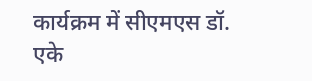कार्यक्रम में सीएमएस डॉ. एके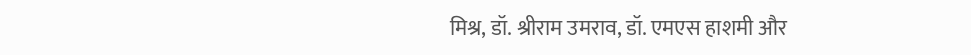मिश्र, डॉ. श्रीराम उमराव, डॉ. एमएस हाशमी और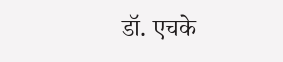डॉ. एचके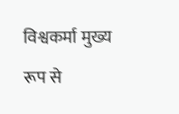विश्वकर्मा मुख्य रूप से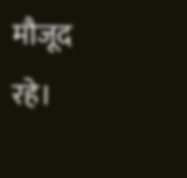मौजूद रहे।